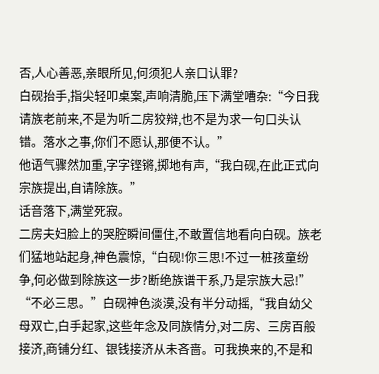否,人心善恶,亲眼所见,何须犯人亲口认罪?
白砚抬手,指尖轻叩桌案,声响清脆,压下满堂嘈杂:“今日我请族老前来,不是为听二房狡辩,也不是为求一句口头认错。落水之事,你们不愿认,那便不认。”
他语气骤然加重,字字铿锵,掷地有声,“我白砚,在此正式向宗族提出,自请除族。”
话音落下,满堂死寂。
二房夫妇脸上的哭腔瞬间僵住,不敢置信地看向白砚。族老们猛地站起身,神色震惊,“白砚!你三思!不过一桩孩童纷争,何必做到除族这一步?断绝族谱干系,乃是宗族大忌!”
“不必三思。”白砚神色淡漠,没有半分动摇,“我自幼父母双亡,白手起家,这些年念及同族情分,对二房、三房百般接济,商铺分红、银钱接济从未吝啬。可我换来的,不是和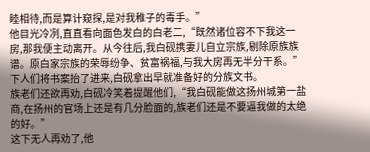睦相待,而是算计窥探,是对我稚子的毒手。”
他目光冷冽,直直看向面色发白的白老二,“既然诸位容不下我这一房,那我便主动离开。从今往后,我白砚携妻儿自立宗族,剔除原族族谱。原白家宗族的荣辱纷争、贫富祸福,与我大房再无半分干系。”
下人们将书案抬了进来,白砚拿出早就准备好的分族文书。
族老们还欲再劝,白砚冷笑着提醒他们,“我白砚能做这扬州城第一盐商,在扬州的官场上还是有几分脸面的,族老们还是不要逼我做的太绝的好。”
这下无人再劝了,他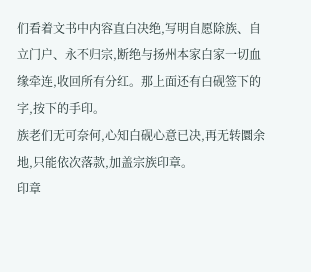们看着文书中内容直白决绝,写明自愿除族、自立门户、永不归宗,断绝与扬州本家白家一切血缘牵连,收回所有分红。那上面还有白砚签下的字,按下的手印。
族老们无可奈何,心知白砚心意已决,再无转圜余地,只能依次落款,加盖宗族印章。
印章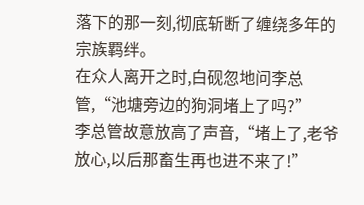落下的那一刻,彻底斩断了缠绕多年的宗族羁绊。
在众人离开之时,白砚忽地问李总管,“池塘旁边的狗洞堵上了吗?”
李总管故意放高了声音,“堵上了,老爷放心,以后那畜生再也进不来了!”